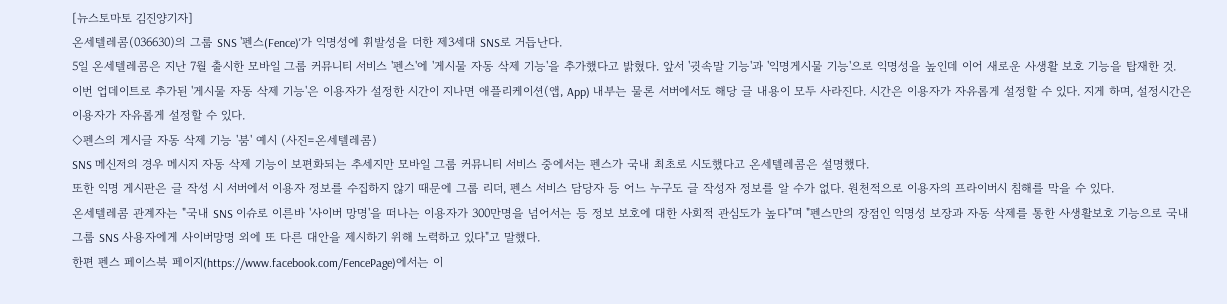[뉴스토마토 김진양기자]
온세텔레콤(036630)의 그룹 SNS '펜스(Fence)'가 익명성에 휘발성을 더한 제3세대 SNS로 거듭난다.
5일 온세텔레콤은 지난 7월 출시한 모바일 그룹 커뮤니티 서비스 '펜스'에 '게시물 자동 삭제 기능'을 추가했다고 밝혔다. 앞서 '귓속말 기능'과 '익명게시물 기능'으로 익명성을 높인데 이어 새로운 사생활 보호 기능을 탑재한 것.
이번 업데이트로 추가된 '게시물 자동 삭제 기능'은 이용자가 설정한 시간이 지나면 애플리케이션(앱, App) 내부는 물론 서버에서도 해당 글 내용이 모두 사라진다. 시간은 이용자가 자유롭게 설정할 수 있다. 지게 하며, 설정시간은 이용자가 자유롭게 설정할 수 있다.
◇펜스의 게시글 자동 삭제 기능 '붐' 예시 (사진=온세텔레콤)
SNS 메신저의 경우 메시지 자동 삭제 기능이 보편화되는 추세지만 모바일 그룹 커뮤니티 서비스 중에서는 펜스가 국내 최초로 시도했다고 온세텔레콤은 설명했다.
또한 익명 게시판은 글 작성 시 서버에서 이용자 정보를 수집하지 않기 때문에 그룹 리더, 펜스 서비스 담당자 등 어느 누구도 글 작성자 정보를 알 수가 없다. 원천적으로 이용자의 프라이버시 침해를 막을 수 있다.
온세텔레콤 관계자는 "국내 SNS 이슈로 이른바 '사이버 망명'을 떠나는 이용자가 300만명을 넘어서는 등 정보 보호에 대한 사회적 관심도가 높다"며 "펜스만의 장점인 익명성 보장과 자동 삭제를 통한 사생활보호 기능으로 국내 그룹 SNS 사용자에게 사이버망명 외에 또 다른 대안을 제시하기 위해 노력하고 있다"고 말했다.
한편 펜스 페이스북 페이지(https://www.facebook.com/FencePage)에서는 이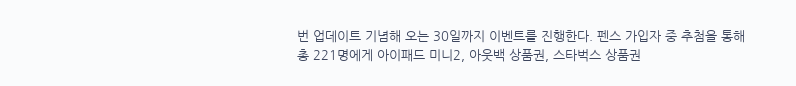번 업데이트 기념해 오는 30일까지 이벤트를 진행한다. 펜스 가입자 중 추첨을 통해 총 221명에게 아이패드 미니2, 아웃백 상품권, 스타벅스 상품권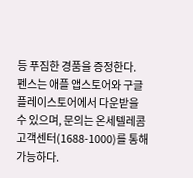등 푸짐한 경품을 증정한다.
펜스는 애플 앱스토어와 구글 플레이스토어에서 다운받을 수 있으며, 문의는 온세텔레콤 고객센터(1688-1000)를 통해 가능하다.